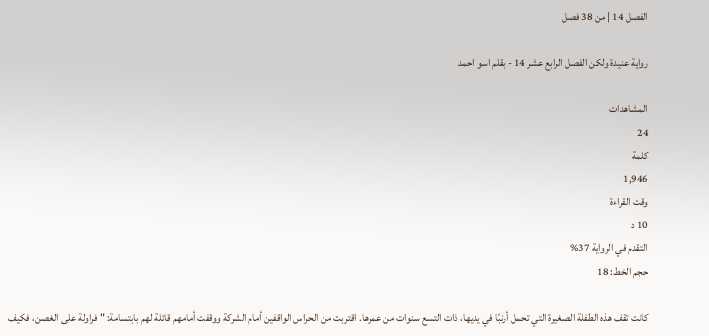الفصل 14 | من 38 فصل

رواية عنيدة ولكن الفصل الرابع عشر 14 - بقلم اسو احمد

المشاهدات
24
كلمة
1,946
وقت القراءة
10 د
التقدم في الرواية 37%
حجم الخط: 18

كانت تقف هذه الطفلة الصغيرة التي تحمل أرنبًا في يديها، ذات التسع سنوات من عمرها. اقتربت من الحراس الواقفين أمام الشركة ووقفت أمامهم قائلة لهم بابتسامة: " فراولة على الغصن، فكيف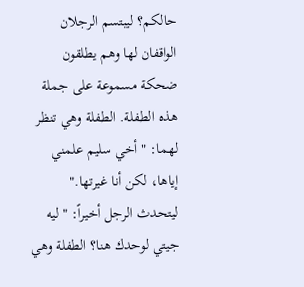حالكم؟ ليبتسم الرجلان الواقفان لها وهم يطلقون ضحكة مسموعة على جملة هذه الطفلة. الطفلة وهي تنظر لهما: " أخي سليم علمني إياها، لكن أنا غيرتها." ليتحدث الرجل أخيراً: " ليه جيتي لوحدك هنا؟ الطفلة وهي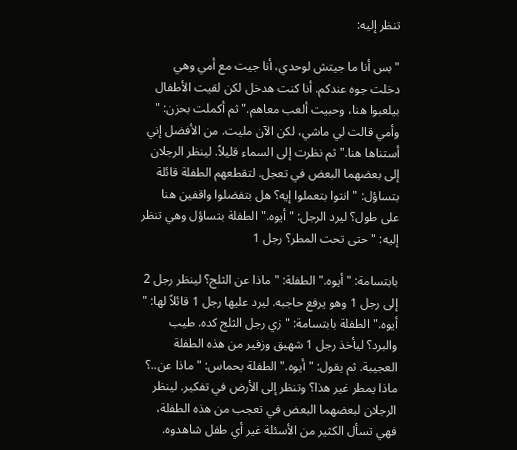تنظر إليه:

" بس أنا ما جيتش لوحدي، أنا جيت مع أمي وهي دخلت جوه عندكم. أنا كنت هدخل لكن لقيت الأطفال بيلعبوا هنا، وحبيت ألعب معاهم." ثم أكملت بحزن: " وأمي قالت لي ماشي، لكن الآن مليت. من الأفضل إني أستناها هنا." ثم نظرت إلى السماء قليلاً. لينظر الرجلان إلى بعضهما البعض في تعجل. لتقطعهم الطفلة قائلة بتساؤل: " انتوا بتعملوا إيه؟ هل بتفضلوا واقفين هنا على طول؟ ليرد الرجل: " أيوه." الطفلة بتساؤل وهي تنظر إليه: " حتى تحت المطر؟ رجل 1

بابتسامة: " أيوه." الطفلة: " ماذا عن الثلج؟ لينظر رجل 2 إلى رجل 1 وهو يرفع حاجبه. ليرد عليها رجل 1 قائلاً لها: " أيوه." الطفلة بابتسامة: " زي رجل الثلج كده. طيب والبرد؟ ليأخذ رجل 1 شهيق وزفير من هذه الطفلة العجيبة. ثم يقول: " أيوه." الطفلة بحماس: " ماذا عن..؟ ماذا يمطر غير هذا؟ وتنظر إلى الأرض في تفكير. لينظر الرجلان لبعضهما البعض في تعجب من هذه الطفلة، فهي تسأل الكثير من الأسئلة غير أي طفل شاهدوه.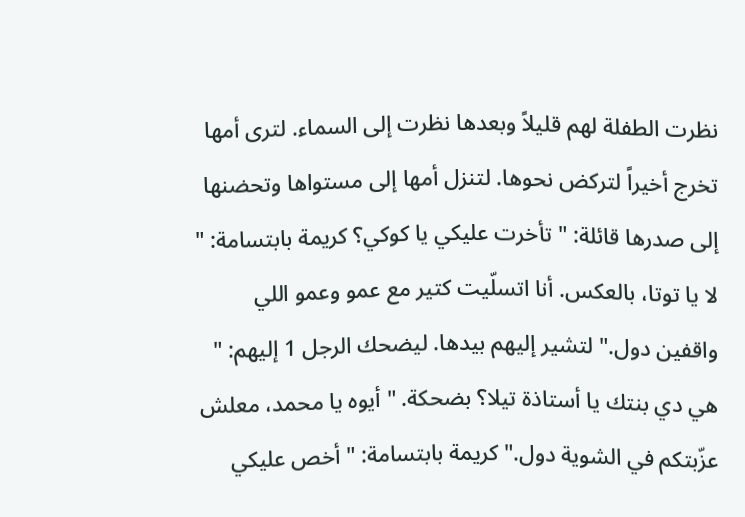نظرت الطفلة لهم قليلاً وبعدها نظرت إلى السماء. لترى أمها تخرج أخيراً لتركض نحوها. لتنزل أمها إلى مستواها وتحضنها إلى صدرها قائلة: " تأخرت عليكي يا كوكي؟ كريمة بابتسامة: " لا يا توتا، بالعكس. أنا اتسلّيت كتير مع عمو وعمو اللي واقفين دول." لتشير إليهم بيدها. ليضحك الرجل 1 إليهم: " هي دي بنتك يا أستاذة تيلا؟ بضحكة. " أيوه يا محمد، معلش عزّبتكم في الشوية دول." كريمة بابتسامة: " أخص عليكي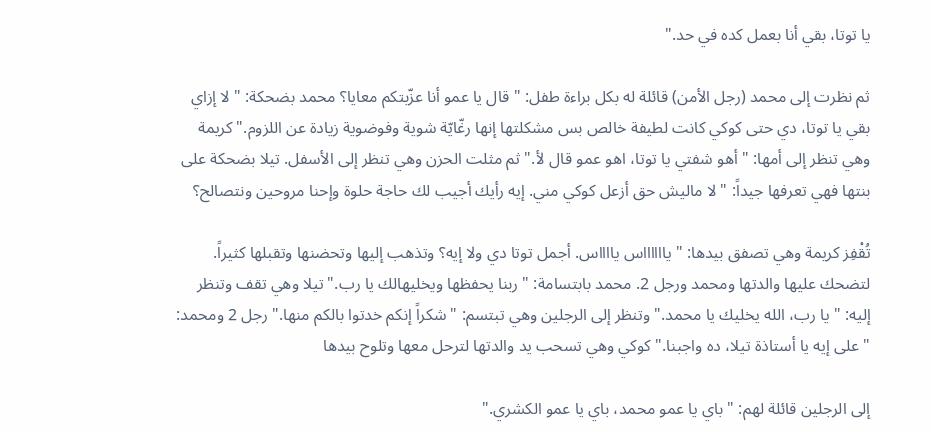يا توتا، بقي أنا بعمل كده في حد."

ثم نظرت إلى محمد (رجل الأمن) قائلة له بكل براءة طفل: " قال يا عمو أنا عزّبتكم معايا؟ محمد بضحكة: " لا إزاي بقي يا توتا، دي حتى كوكي كانت لطيفة خالص بس مشكلتها إنها رغّايّة شوية وفوضوية زيادة عن اللزوم." كريمة وهي تنظر إلى أمها: " أهو شفتي يا توتا، اهو عمو قال لأ." ثم مثلت الحزن وهي تنظر إلى الأسفل. تيلا بضحكة على بنتها فهي تعرفها جيداً: " لا ماليش حق أزعل كوكي مني. إيه رأيك أجيب لك حاجة حلوة وإحنا مروحين ونتصالح؟

تُقْفِز كريمة وهي تصفق بيدها: " يااااااس يااااس. أجمل توتا دي ولا إيه؟ وتذهب إليها وتحضنها وتقبلها كثيراً. لتضحك عليها والدتها ومحمد ورجل 2. محمد بابتسامة: " ربنا يحفظها ويخليهالك يا رب." تيلا وهي تقف وتنظر إليه: " يا رب، الله يخليك يا محمد." وتنظر إلى الرجلين وهي تبتسم: " شكراً إنكم خدتوا بالكم منها." رجل 2 ومحمد: " على إيه يا أستاذة تيلا، ده واجبنا." كوكي وهي تسحب يد والدتها لترحل معها وتلوح بيدها

إلى الرجلين قائلة لهم: " باي يا عمو محمد، باي يا عمو الكشري."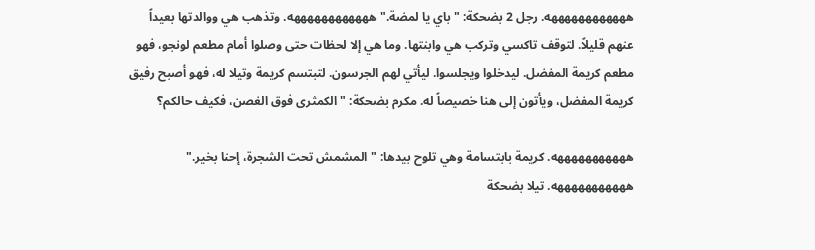ههههههههههههه. رجل 2 بضحكة: " باي يا لمضة." ههههههههههههه. وتذهب هي ووالدتها بعيداً عنهم قليلاً. لتوقف تاكسي وتركب هي وابنتها. وما هي إلا لحظات حتى وصلوا أمام مطعم لونجو، فهو مطعم كريمة المفضل. ليدخلوا ويجلسوا. ليأتي لهم الجرسون. لتبتسم كريمة وتيلا له، فهو أصبح رفيق كريمة المفضل، ويأتون إلى هنا خصيصاً له. مكرم بضحكة: " الكمثرى فوق الغصن، فكيف حالكم؟

هههههههههههه. كريمة بابتسامة وهي تلوح بيدها: " المشمش تحت الشجرة، إحنا بخير." هههههههههههه. تيلا بضحكة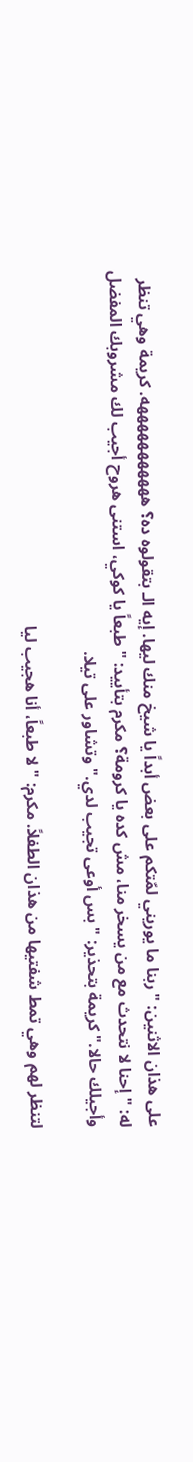على هذان الاثنين: " ربنا ما يوريني لمّتكم على بعض أبداً يا شيخ منك ليها. إيه الـ بتقولوه ده؟ هههههههههههه. كريمة وهي تنظر له: " إحنا لا نتحدث مع من يسخر منا، مش كده يا كرومة؟ مكرم بتأييد: " طبعاً يا كوكي، استنى هروح أجيب لك مشروبك المفضل وأجيلك حالا." كريمة بتحذير: " بس أوعى تجيب لدي." وتشاور على تيلا.

لتنظر لهم وهي تمط شفتيها من هذان الطفلاً. مكرم: " لا طبعاً، أنا هجيب ليا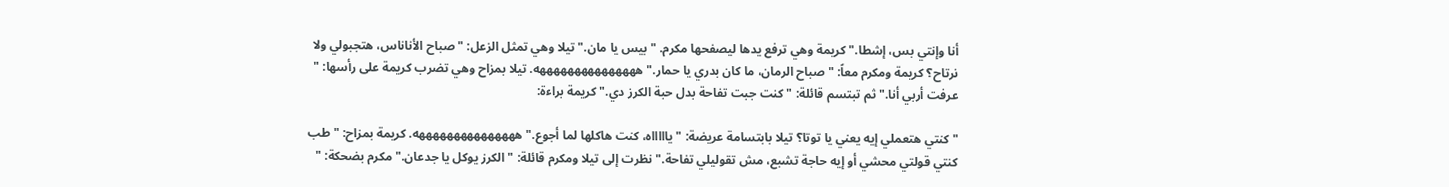أنا وإنتي بس، إشطا." كريمة وهي ترفع يدها ليصفحها مكرم. " بيس يا مان." تيلا وهي تمثل الزعل: " صباح الأناناس، هتجبولي ولا نرتاح؟ كريمة ومكرم معاً: " صباح الرمان، ما كان بدري يا حمار." هههههههههههههههه. تيلا بمزاح وهي تضرب كريمة على رأسها: " عرفت أربي أنا." ثم تبتسم قائلة: " كنت جبت تفاحة بدل حبة الكرز دي." كريمة براءة:

" كنتي هتعملي إيه يعني يا توتا؟ تيلا بابتسامة عريضة: " ياااااه، كنت هاكلها لما أجوع." هههههههههههههههه. كريمة بمزاح: " طب كنتي قولتي محشي أو إيه حاجة تشبع، مش تقوليلي تفاحة." نظرت إلى تيلا ومكرم قائلة: " الكرز يوكل يا جدعان." مكرم بضحكة: "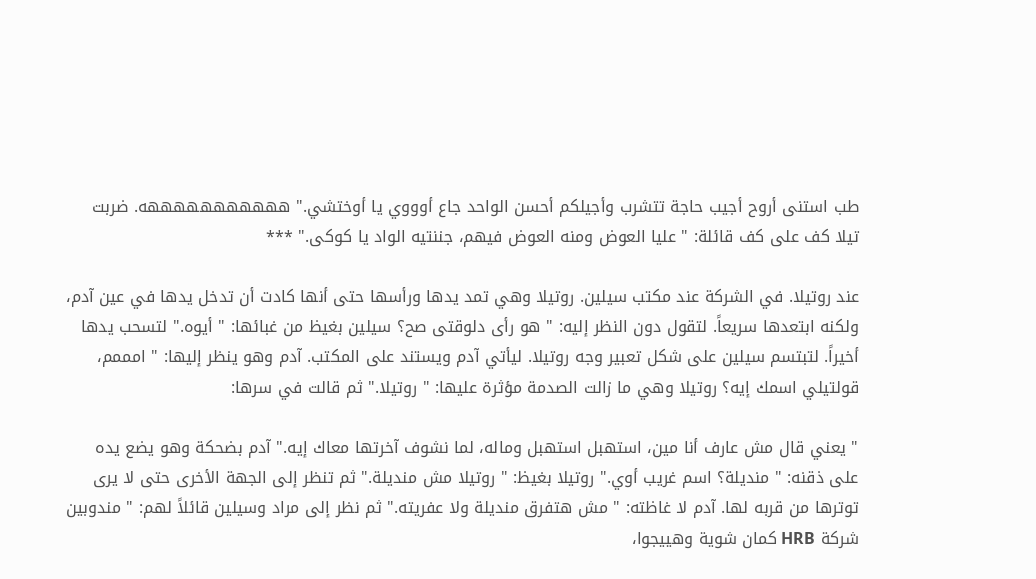طب استنى أروح أجيب حاجة تتشرب وأجيلكم أحسن الواحد جاع أوووي يا أوختشي." هههههههههههه. ضربت تيلا كف على كف قائلة: " عليا العوض ومنه العوض فيهم، جننتيه الواد يا كوكى." ***

عند روتيلا. في الشركة عند مكتب سيلين. روتيلا وهي تمد يدها ورأسها حتى أنها كادت أن تدخل يدها في عين آدم، ولكنه ابتعدها سريعاً. لتقول دون النظر إليه: " هو رأى دلوقتى صح؟ سيلين بغيظ من غبائها: " أيوه." لتسحب يدها أخيراً. لتبتسم سيلين على شكل تعبير وجه روتيلا. ليأتي آدم ويستند على المكتب. آدم وهو ينظر إليها: " امممم، قولتيلي اسمك إيه؟ روتيلا وهي ما زالت الصدمة مؤثرة عليها: " روتيلا." ثم قالت في سرها:

" يعني قال مش عارف أنا مين، استهبل استهبل وماله، لما نشوف آخرتها معاك إيه." آدم بضحكة وهو يضع يده على ذقنه: " منديلة؟ اسم غريب أوي." روتيلا بغيظ: " روتيلا مش منديلة." ثم تنظر إلى الجهة الأخرى حتى لا يرى توترها من قربه لها. آدم لا غاظته: " مش هتفرق منديلة ولا عفريته." ثم نظر إلى مراد وسيلين قائلاً لهم: " مندوبين شركة HRB كمان شوية وهييجوا،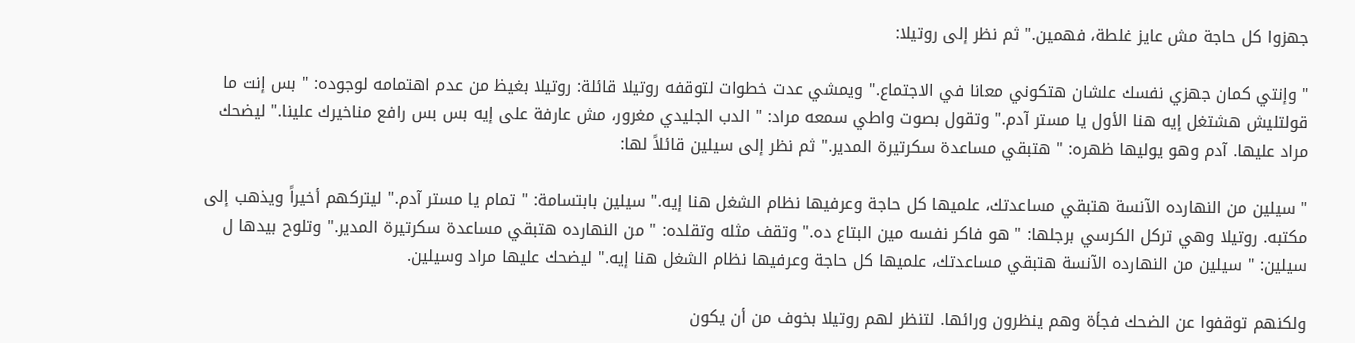جهزوا كل حاجة مش عايز غلطة، فهمين." ثم نظر إلى روتيلا:

" وإنتي كمان جهزي نفسك علشان هتكوني معانا في الاجتماع." ويمشي عدت خطوات لتوقفه روتيلا قائلة: روتيلا بغيظ من عدم اهتمامه لوجوده: " بس إنت ما قولتليش هشتغل إيه هنا الأول يا مستر آدم." وتقول بصوت واطي سمعه مراد: " الدب الجليدي مغرور، مش عارفة على إيه بس بس رافع مناخيرك علينا." ليضحك مراد عليها. آدم وهو يوليها ظهره: " هتبقي مساعدة سكرتيرة المدير." ثم نظر إلى سيلين قائلاً لها:

" سيلين من النهارده الآنسة هتبقي مساعدتك، علميها كل حاجة وعرفيها نظام الشغل هنا إيه." سيلين بابتسامة: " تمام يا مستر آدم." ليتركهم أخيراً ويذهب إلى مكتبه. روتيلا وهي تركل الكرسي برجلها: " هو فاكر نفسه مين البتاع ده." وتقف مثله وتقلده: " من النهارده هتبقي مساعدة سكرتيرة المدير." وتلوح بيدها ل سيلين: " سيلين من النهارده الآنسة هتبقي مساعدتك، علميها كل حاجة وعرفيها نظام الشغل هنا إيه." ليضحك عليها مراد وسيلين.

ولكنهم توقفوا عن الضحك فجأة وهم ينظرون ورائها. لتنظر لهم روتيلا بخوف من أن يكون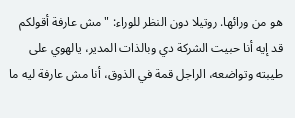هو من ورائها. روتيلا دون النظر للوراء: " مش عارفة أقولكم قد إيه أنا حبيت الشركة دي وبالذات المدير، يالهوي على طيبته وتواضعه، الراجل قمة في الذوق، أنا مش عارفة ليه ما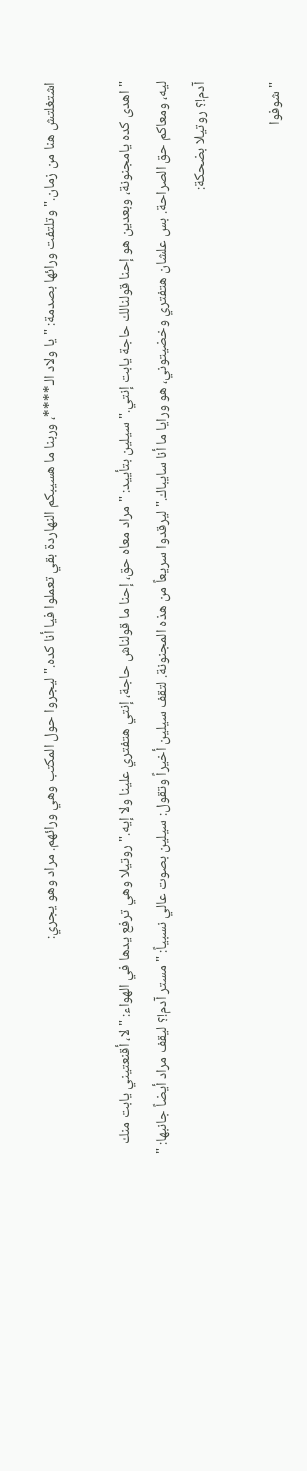اشتغلتش هنا من زمان." وتلتفت ورائها بصدمة: " يا ولاد الـ****، وربنا ما هسيبكم النهاردة بقي تعملوا فيا أنا كده." ليجروا حول المكتب وهي ورائهم. مراد وهو يجري:

" اهدى كده يامجنونة، وبعدين هو إحنا قولنالك حاجة يابت إنتي." سيلين بتأييد: " مراد معاه حق، إحنا ما قولناش حاجة، إنتي هتفتري علينا ولا إيه." روتيلا وهي ترفع يدها في الهواء: " لا، أقنعتيني يابت منك ليه، ومعاكم حق الصراحة. بس علشان هتفتري وخضيتوني، هو ورايا ما أنا سايباك." ليرقدوا سريعاً من هذه المجنونة. لتقف سيلين أخيراً وتقول: سيلين بصوت عالي نسبياً: " مستر آدم!؟ ليقف مراد أيضاً جانبها: " آدم!؟ روتيلا بضحكة:

" شوفوا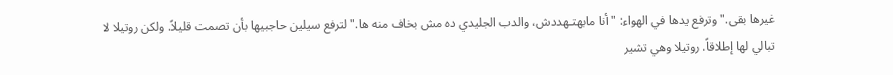غيرها بقى." وترفع يدها في الهواء: " أنا مابهتـهددش، والدب الجليدي ده مش بخاف منه ها." لترفع سيلين حاجبيها بأن تصمت قليلاً. ولكن روتيلا لا تبالي لها إطلاقاً. روتيلا وهي تشير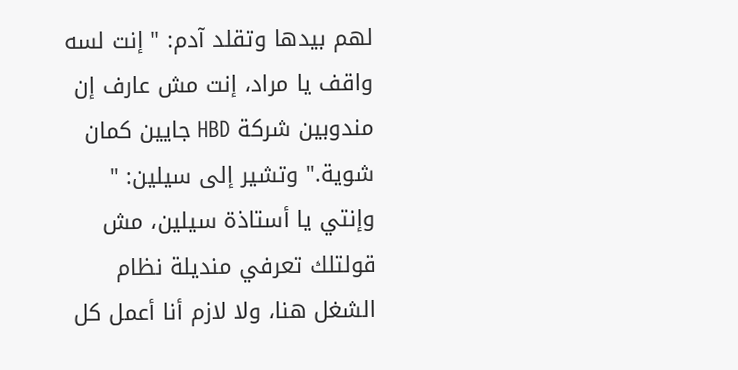لهم بيدها وتقلد آدم: " إنت لسه واقف يا مراد، إنت مش عارف إن مندوبين شركة HBD جايين كمان شوية." وتشير إلى سيلين: " وإنتي يا أستاذة سيلين، مش قولتلك تعرفي منديلة نظام الشغل هنا، ولا لازم أنا أعمل كل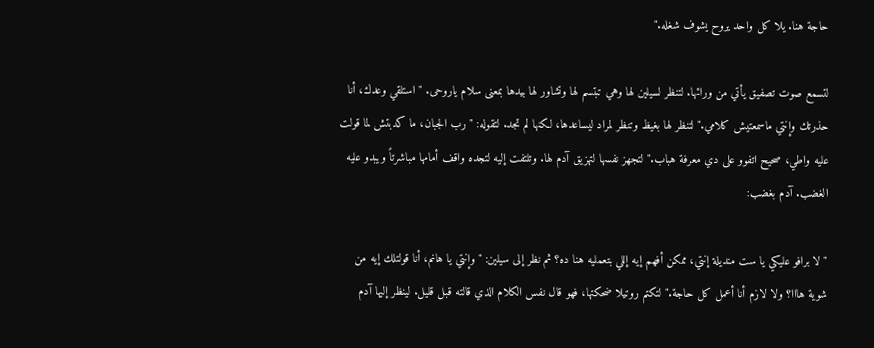حاجة هنا. يلا كل واحد يروح يشوف شغله."

لتسمع صوت تصفيق يأتي من ورائها. لتنظر لسيلين لها وهي تبتسم لها وتشاور لها بيدها بمعنى سلام ياروحى. " استلقي وعدك، أنا حذرتك وإنتي ماسمعتيش كلامي." لتنظر لها بغيظ وتنظر لمراد ليساعدها، لكنها لم تجد. لتقوله: " رب الجبان، ما كدبتش لما قولت عليه واطي، صحيح اتفوو على دي معرفة هباب." لتجهز نفسها لتهزيق آدم لها. وتلتفت إليه لتجده واقف أمامها مباشرتاً ويبدو عليه الغضب. آدم بغضب:

" لا برافو عليكي يا ست منديلة إنتي، ممكن أفهم إيه إللي بتعمليه هنا ده؟ ثم نظر إلى سيلين: " وإنتي يا هانم، أنا قولتلك إيه من شوية هااا؟ ولا لازم أنا أعمل كل حاجة." لتكتم روتيلا ضحكتها، فهو قال نفس الكلام الذي قالته قبل قليل. لينظر إليها آدم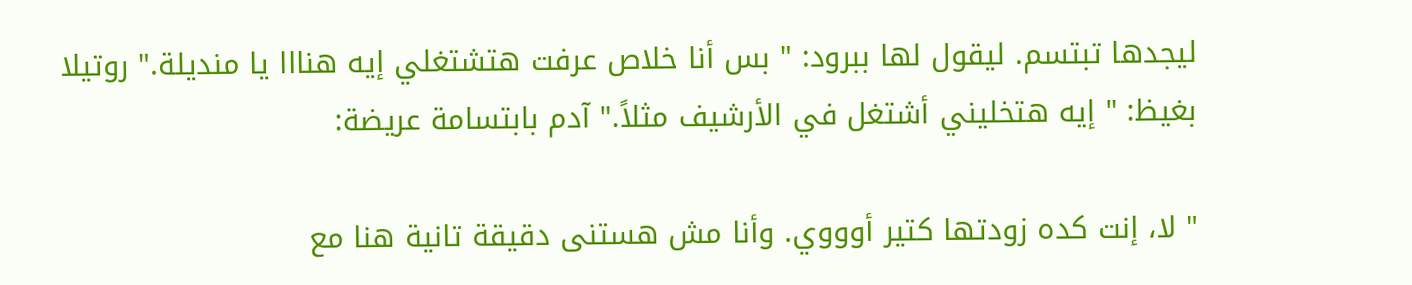ليجدها تبتسم. ليقول لها ببرود: " بس أنا خلاص عرفت هتشتغلي إيه هنااا يا منديلة." روتيلا بغيظ: " إيه هتخليني أشتغل في الأرشيف مثلاً." آدم بابتسامة عريضة:

" لا، إنت كده زودتها كتير أوووي. وأنا مش هستنى دقيقة تانية هنا مع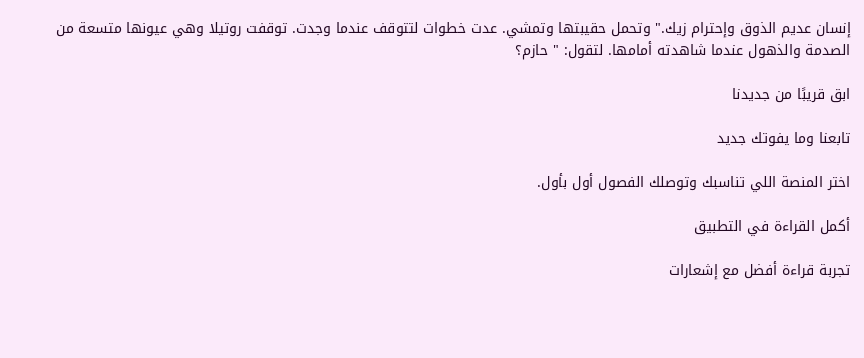إنسان عديم الذوق وإحترام زيك." وتحمل حقيبتها وتمشي. عدت خطوات لتتوقف عندما وجدت. توقفت روتيلا وهي عيونها متسعة من الصدمة والذهول عندما شاهدته أمامها. لتقول: " حازم؟

ابق قريبًا من جديدنا

تابعنا وما يفوتك جديد

اختر المنصة اللي تناسبك وتوصلك الفصول أول بأول.

أكمل القراءة في التطبيق

تجربة قراءة أفضل مع إشعارات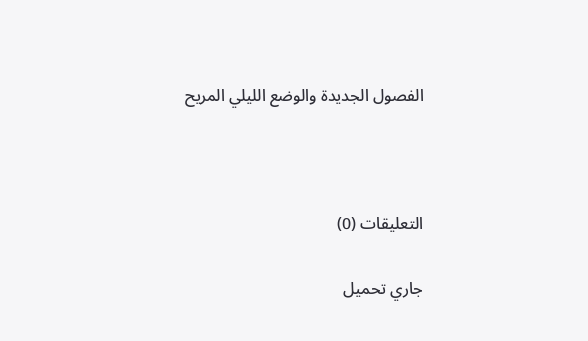الفصول الجديدة والوضع الليلي المريح



التعليقات (0)

جاري تحميل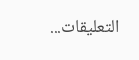التعليقات...